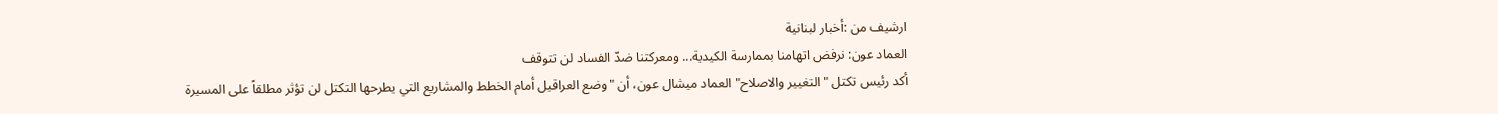ارشيف من :أخبار لبنانية
العماد عون: نرفض اتهامنا بممارسة الكيدية... ومعركتنا ضدّ الفساد لن تتوقف
أكد رئيس تكتل "التغيير والاصلاح" العماد ميشال عون، أن "وضع العراقيل أمام الخطط والمشاريع التي يطرحها التكتل لن تؤثر مطلقاً على المسيرة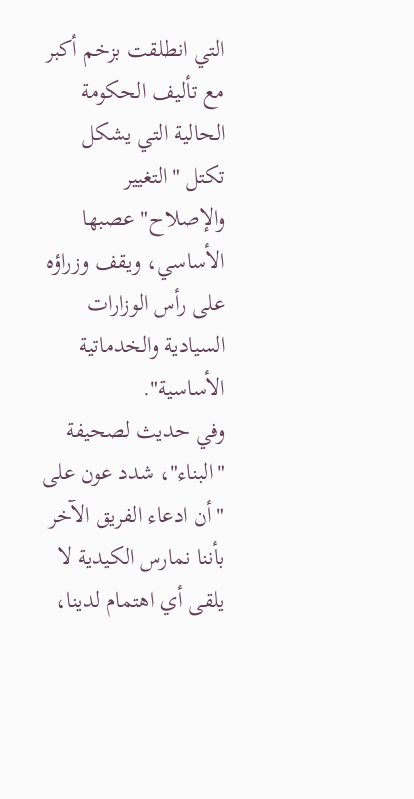التي انطلقت بزخم أكبر مع تأليف الحكومة الحالية التي يشكل تكتل "التغيير والإصلاح" عصبها الأساسي، ويقف وزراؤه على رأس الوزارات السيادية والخدماتية الأساسية".
وفي حديث لصحيفة "البناء"، شدد عون على "أن ادعاء الفريق الآخر بأننا نمارس الكيدية لا يلقى أي اهتمام لدينا،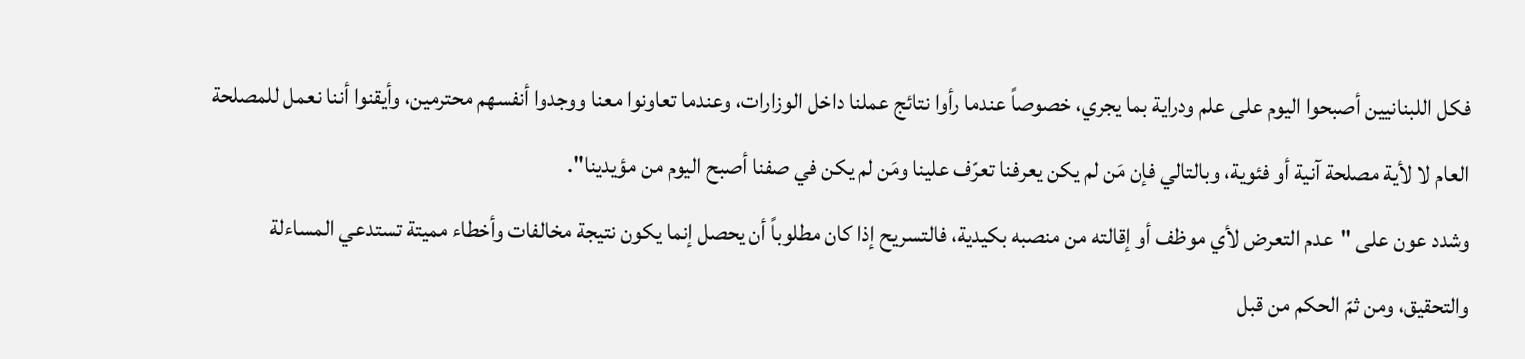فكل اللبنانيين أصبحوا اليوم على علم ودراية بما يجري، خصوصاً عندما رأوا نتائج عملنا داخل الوزارات، وعندما تعاونوا معنا ووجدوا أنفسهم محترمين، وأيقنوا أننا نعمل للمصلحة العام لا لأية مصلحة آنية أو فئوية، وبالتالي فإن مَن لم يكن يعرفنا تعرّف علينا ومَن لم يكن في صفنا أصبح اليوم من مؤيدينا".
وشدد عون على "عدم التعرض لأي موظف أو إقالته من منصبه بكيدية، فالتسريح إذا كان مطلوباً أن يحصل إنما يكون نتيجة مخالفات وأخطاء مميتة تستدعي المساءلة والتحقيق، ومن ثمّ الحكم من قبل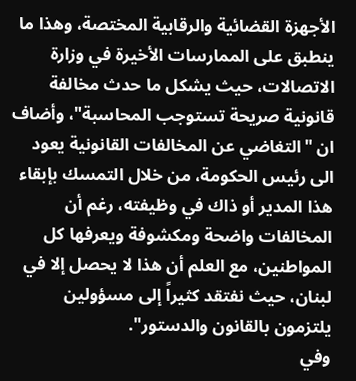الأجهزة القضائية والرقابية المختصة، وهذا ما ينطبق على الممارسات الأخيرة في وزارة الاتصالات، حيث يشكل ما حدث مخالفة قانونية صريحة تستوجب المحاسبة"، وأضاف ان "التغاضي عن المخالفات القانونية يعود الى رئيس الحكومة، من خلال التمسك بإبقاء هذا المدير أو ذاك في وظيفته، رغم أن المخالفات واضحة ومكشوفة ويعرفها كل المواطنين، مع العلم أن هذا لا يحصل إلا في لبنان، حيث نفتقد كثيراً إلى مسؤولين يلتزمون بالقانون والدستور".
وفي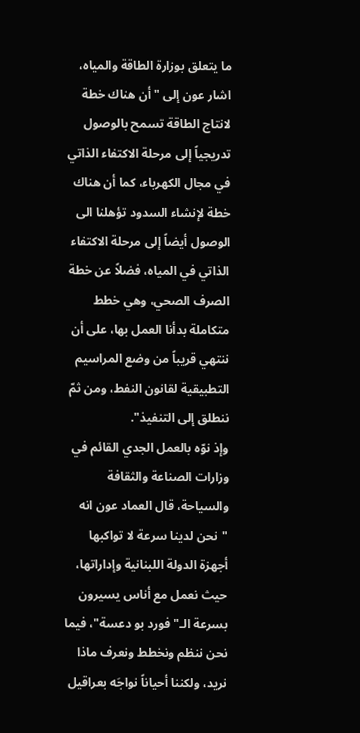ما يتعلق بوزارة الطاقة والمياه، اشار عون إلى "أن هناك خطة لانتاج الطاقة تسمح بالوصول تدريجياً إلى مرحلة الاكتفاء الذاتي في مجال الكهرباء، كما أن هناك خطة لإنشاء السدود تؤهلنا الى الوصول أيضاً إلى مرحلة الاكتفاء الذاتي في المياه، فضلاً عن خطة الصرف الصحي، وهي خطط متكاملة بدأنا العمل بها، على أن ننتهي قريباً من وضع المراسيم التطبيقية لقانون النفط، ومن ثمّ ننطلق إلى التنفيذ".
وإذ نوّه بالعمل الجدي القائم في وزارات الصناعة والثقافة والسياحة، قال العماد عون انه "نحن لدينا سرعة لا تواكبها أجهزة الدولة اللبنانية وإداراتها، حيث نعمل مع أناس يسيرون بسرعة الـ"فورد بو دعسة"، فيما نحن ننظم ونخطط ونعرف ماذا نريد، ولكننا أحياناً نواجَه بعراقيل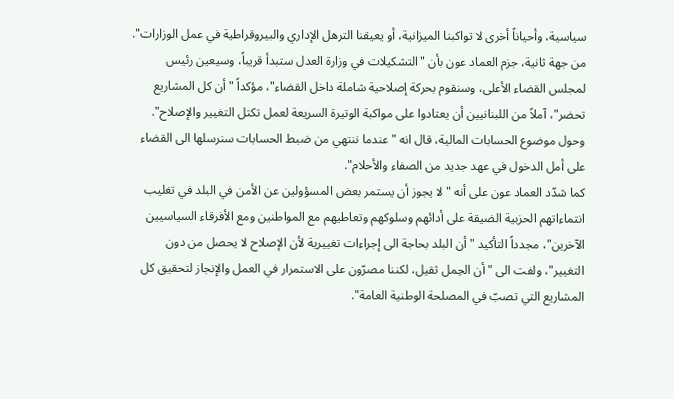سياسية، وأحياناً أخرى لا تواكبنا الميزانية، أو يعيقنا الترهل الإداري والبيروقراطية في عمل الوزارات".
من جهة ثانية، جزم العماد عون بأن "التشكيلات في وزارة العدل ستبدأ قريباً، وسيعين رئيس لمجلس القضاء الأعلى، وسنقوم بحركة إصلاحية شاملة داخل القضاء"، مؤكداً "أن كل المشاريع تحضر"، آملاً من اللبنانيين أن يعتادوا على مواكبة الوتيرة السريعة لعمل تكتل التغيير والإصلاح".
وحول موضوع الحسابات المالية، قال انه "عندما ننتهي من ضبط الحسابات سنرسلها الى القضاء على أمل الدخول في عهد جديد من الصفاء والأحلام".
كما شدّد العماد عون على أنه "لا يجوز أن يستمر بعض المسؤولين عن الأمن في البلد في تغليب انتماءاتهم الحزبية الضيقة على أدائهم وسلوكهم وتعاطيهم مع المواطنين ومع الأفرقاء السياسيين الآخرين"، مجدداً التأكيد "أن البلد بحاجة الى إجراءات تغييرية لأن الإصلاح لا يحصل من دون التغيير"، ولفت الى "أن الحِمل ثقيل، لكننا مصرّون على الاستمرار في العمل والإنجاز لتحقيق كل المشاريع التي تصبّ في المصلحة الوطنية العامة".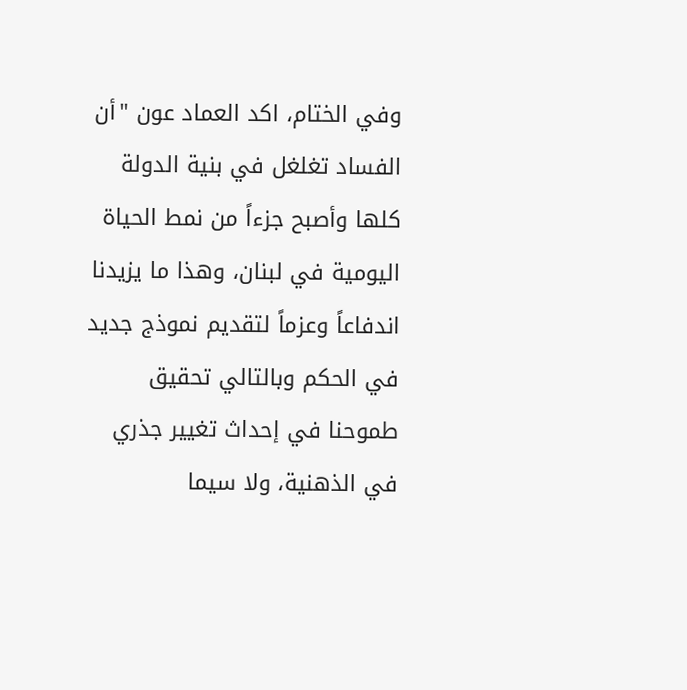وفي الختام، اكد العماد عون "أن الفساد تغلغل في بنية الدولة كلها وأصبح جزءاً من نمط الحياة اليومية في لبنان، وهذا ما يزيدنا اندفاعاً وعزماً لتقديم نموذج جديد في الحكم وبالتالي تحقيق طموحنا في إحداث تغيير جذري في الذهنية، ولا سيما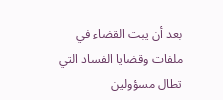بعد أن يبت القضاء في ملفات وقضايا الفساد التي تطال مسؤولين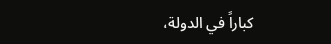كباراً في الدولة،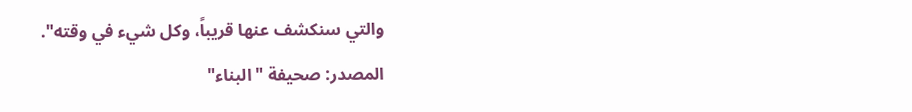والتي سنكشف عنها قريباً، وكل شيء في وقته".
المصدر: صحيفة "البناء"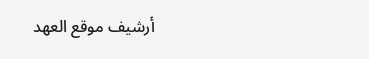أرشيف موقع العهد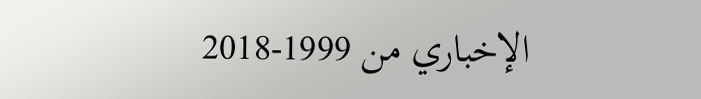الإخباري من 1999-2018